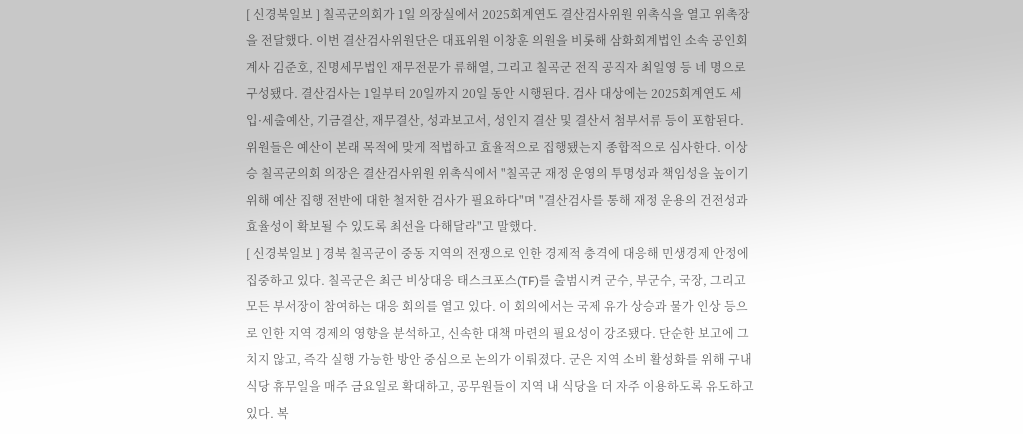[ 신경북일보 ] 칠곡군의회가 1일 의장실에서 2025회계연도 결산검사위원 위촉식을 열고 위촉장을 전달했다. 이번 결산검사위원단은 대표위원 이창훈 의원을 비롯해 삼화회계법인 소속 공인회계사 김준호, 진명세무법인 재무전문가 류해열, 그리고 칠곡군 전직 공직자 최일영 등 네 명으로 구성됐다. 결산검사는 1일부터 20일까지 20일 동안 시행된다. 검사 대상에는 2025회계연도 세입·세출예산, 기금결산, 재무결산, 성과보고서, 성인지 결산 및 결산서 첨부서류 등이 포함된다. 위원들은 예산이 본래 목적에 맞게 적법하고 효율적으로 집행됐는지 종합적으로 심사한다. 이상승 칠곡군의회 의장은 결산검사위원 위촉식에서 "칠곡군 재정 운영의 투명성과 책임성을 높이기 위해 예산 집행 전반에 대한 철저한 검사가 필요하다"며 "결산검사를 통해 재정 운용의 건전성과 효율성이 확보될 수 있도록 최선을 다해달라"고 말했다.
[ 신경북일보 ] 경북 칠곡군이 중동 지역의 전쟁으로 인한 경제적 충격에 대응해 민생경제 안정에 집중하고 있다. 칠곡군은 최근 비상대응 태스크포스(TF)를 출범시켜 군수, 부군수, 국장, 그리고 모든 부서장이 참여하는 대응 회의를 열고 있다. 이 회의에서는 국제 유가 상승과 물가 인상 등으로 인한 지역 경제의 영향을 분석하고, 신속한 대책 마련의 필요성이 강조됐다. 단순한 보고에 그치지 않고, 즉각 실행 가능한 방안 중심으로 논의가 이뤄졌다. 군은 지역 소비 활성화를 위해 구내식당 휴무일을 매주 금요일로 확대하고, 공무원들이 지역 내 식당을 더 자주 이용하도록 유도하고 있다. 복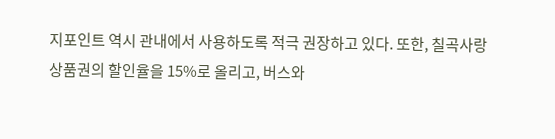지포인트 역시 관내에서 사용하도록 적극 권장하고 있다. 또한, 칠곡사랑상품권의 할인율을 15%로 올리고, 버스와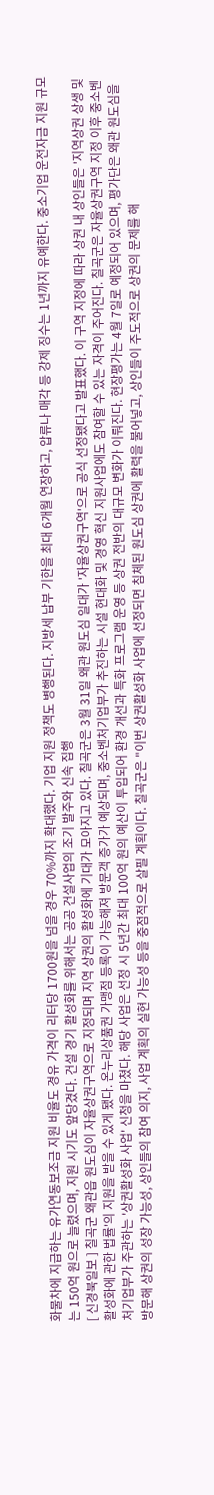화물차에 지급하는 유가연동보조금 지원 비율도 경유 가격이 리터당 1700원을 넘을 경우 70%까지 확대했다. 기업 지원 정책도 병행된다. 지방세 납부 기한을 최대 6개월 연장하고, 압류나 매각 등 강제 징수는 1년까지 유예한다. 중소기업 운전자금 지원 규모는 150억 원으로 늘렸으며, 지원 시기도 앞당겼다. 건설 경기 활성화를 위해서는 공공 건설사업의 조기 발주와 신속 집행
[ 신경북일보 ] 칠곡군 왜관읍 원도심이 자율상권구역으로 지정되며 지역 상권의 활성화에 기대가 모아지고 있다. 칠곡군은 3월 31일 왜관 원도심 일대가 '자율상권구역'으로 공식 선정됐다고 발표했다. 이 구역 지정에 따라 상권 내 상인들은 '지역상권 상생 및 활성화에 관한 법률'의 지원을 받을 수 있게 됐다. 온누리상품권 가맹점 등록이 가능해져 방문객 증가가 예상되며, 중소벤처기업부가 추진하는 시설 현대화 및 경영 혁신 지원사업에도 참여할 수 있는 자격이 주어진다. 칠곡군은 자율상권구역 지정 이후 중소벤처기업부가 주관하는 '상권활성화 사업' 신청을 마쳤다. 해당 사업은 선정 시 5년간 최대 100억 원의 예산이 투입되어 환경 개선과 특화 프로그램 운영 등 상권 전반의 대규모 변화가 이뤄진다. 현장평가는 4월 7일로 예정되어 있으며, 평가단은 왜관 원도심을 방문해 상권의 성장 가능성, 상인들의 참여 의지, 사업 계획의 실현 가능성 등을 중점적으로 살필 계획이다. 칠곡군은 "이번 상권활성화 사업에 선정되면 침체된 원도심 상권에 활력을 불어넣고, 상인들이 주도적으로 상권의 문제를 해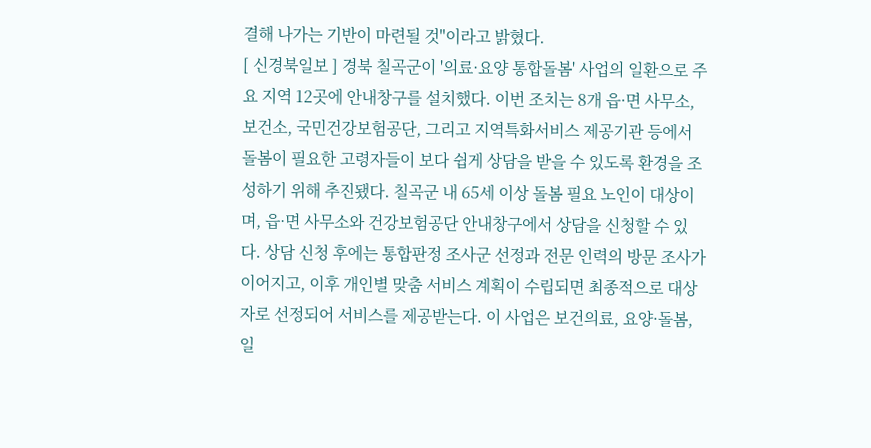결해 나가는 기반이 마련될 것"이라고 밝혔다.
[ 신경북일보 ] 경북 칠곡군이 '의료·요양 통합돌봄' 사업의 일환으로 주요 지역 12곳에 안내창구를 설치했다. 이번 조치는 8개 읍·면 사무소, 보건소, 국민건강보험공단, 그리고 지역특화서비스 제공기관 등에서 돌봄이 필요한 고령자들이 보다 쉽게 상담을 받을 수 있도록 환경을 조성하기 위해 추진됐다. 칠곡군 내 65세 이상 돌봄 필요 노인이 대상이며, 읍·면 사무소와 건강보험공단 안내창구에서 상담을 신청할 수 있다. 상담 신청 후에는 통합판정 조사군 선정과 전문 인력의 방문 조사가 이어지고, 이후 개인별 맞춤 서비스 계획이 수립되면 최종적으로 대상자로 선정되어 서비스를 제공받는다. 이 사업은 보건의료, 요양·돌봄, 일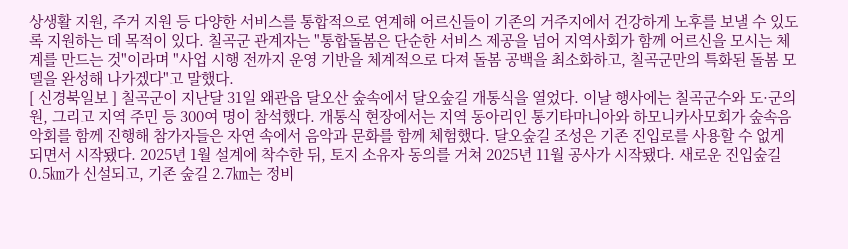상생활 지원, 주거 지원 등 다양한 서비스를 통합적으로 연계해 어르신들이 기존의 거주지에서 건강하게 노후를 보낼 수 있도록 지원하는 데 목적이 있다. 칠곡군 관계자는 "통합돌봄은 단순한 서비스 제공을 넘어 지역사회가 함께 어르신을 모시는 체계를 만드는 것"이라며 "사업 시행 전까지 운영 기반을 체계적으로 다져 돌봄 공백을 최소화하고, 칠곡군만의 특화된 돌봄 모델을 완성해 나가겠다"고 말했다.
[ 신경북일보 ] 칠곡군이 지난달 31일 왜관읍 달오산 숲속에서 달오숲길 개통식을 열었다. 이날 행사에는 칠곡군수와 도·군의원, 그리고 지역 주민 등 300여 명이 참석했다. 개통식 현장에서는 지역 동아리인 통기타마니아와 하모니카사모회가 숲속음악회를 함께 진행해 참가자들은 자연 속에서 음악과 문화를 함께 체험했다. 달오숲길 조성은 기존 진입로를 사용할 수 없게 되면서 시작됐다. 2025년 1월 설계에 착수한 뒤, 토지 소유자 동의를 거쳐 2025년 11월 공사가 시작됐다. 새로운 진입숲길 0.5㎞가 신설되고, 기존 숲길 2.7㎞는 정비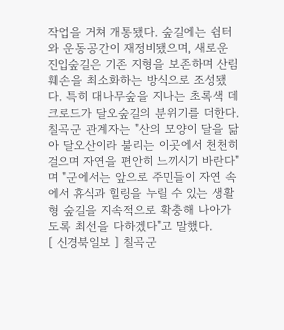작업을 거쳐 개통됐다. 숲길에는 쉼터와 운동공간이 재정비됐으며, 새로운 진입숲길은 기존 지형을 보존하며 산림 훼손을 최소화하는 방식으로 조성됐다. 특히 대나무숲을 지나는 초록색 데크로드가 달오숲길의 분위기를 더한다. 칠곡군 관계자는 "산의 모양이 달을 닮아 달오산이라 불리는 이곳에서 천천히 걸으며 자연을 편안히 느끼시기 바란다"며 "군에서는 앞으로 주민들이 자연 속에서 휴식과 힐링을 누릴 수 있는 생활형 숲길을 지속적으로 확충해 나아가도록 최선을 다하겠다"고 말했다.
[ 신경북일보 ] 칠곡군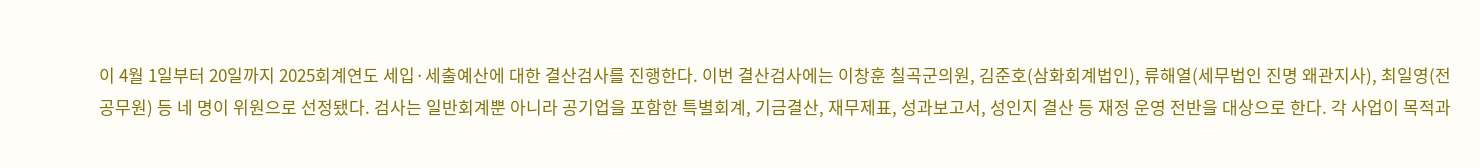이 4월 1일부터 20일까지 2025회계연도 세입·세출예산에 대한 결산검사를 진행한다. 이번 결산검사에는 이창훈 칠곡군의원, 김준호(삼화회계법인), 류해열(세무법인 진명 왜관지사), 최일영(전 공무원) 등 네 명이 위원으로 선정됐다. 검사는 일반회계뿐 아니라 공기업을 포함한 특별회계, 기금결산, 재무제표, 성과보고서, 성인지 결산 등 재정 운영 전반을 대상으로 한다. 각 사업이 목적과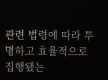관련 법령에 따라 투명하고 효율적으로 집행됐는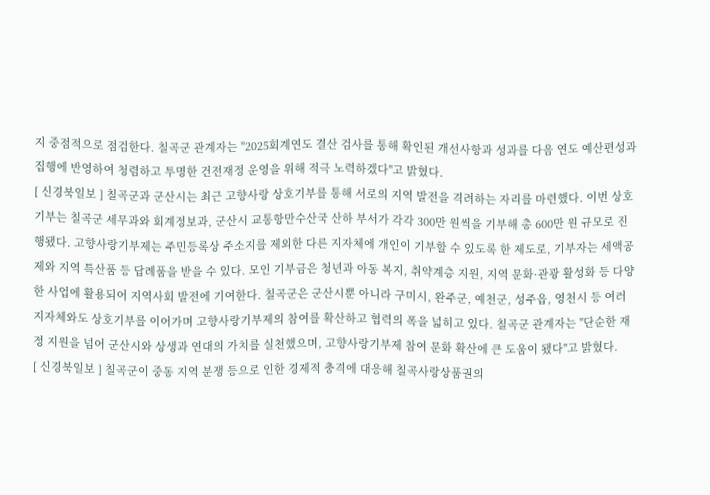지 중점적으로 점검한다. 칠곡군 관계자는 "2025회계연도 결산 검사를 통해 확인된 개선사항과 성과를 다음 연도 예산편성과 집행에 반영하여 청렴하고 투명한 건전재정 운영을 위해 적극 노력하겠다"고 밝혔다.
[ 신경북일보 ] 칠곡군과 군산시는 최근 고향사랑 상호기부를 통해 서로의 지역 발전을 격려하는 자리를 마련했다. 이번 상호기부는 칠곡군 세무과와 회계정보과, 군산시 교통항만수산국 산하 부서가 각각 300만 원씩을 기부해 총 600만 원 규모로 진행됐다. 고향사랑기부제는 주민등록상 주소지를 제외한 다른 지자체에 개인이 기부할 수 있도록 한 제도로, 기부자는 세액공제와 지역 특산품 등 답례품을 받을 수 있다. 모인 기부금은 청년과 아동 복지, 취약계층 지원, 지역 문화·관광 활성화 등 다양한 사업에 활용되어 지역사회 발전에 기여한다. 칠곡군은 군산시뿐 아니라 구미시, 완주군, 예천군, 성주읍, 영천시 등 여러 지자체와도 상호기부를 이어가며 고향사랑기부제의 참여를 확산하고 협력의 폭을 넓히고 있다. 칠곡군 관계자는 "단순한 재정 지원을 넘어 군산시와 상생과 연대의 가치를 실천했으며, 고향사랑기부제 참여 문화 확산에 큰 도움이 됐다"고 밝혔다.
[ 신경북일보 ] 칠곡군이 중동 지역 분쟁 등으로 인한 경제적 충격에 대응해 칠곡사랑상품권의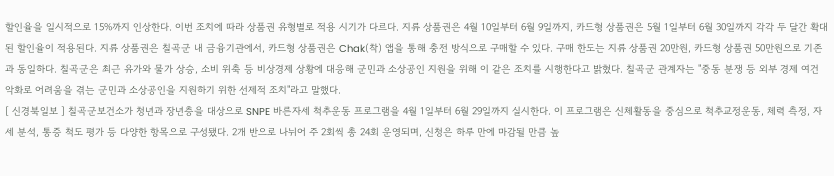할인율을 일시적으로 15%까지 인상한다. 이번 조치에 따라 상품권 유형별로 적용 시기가 다르다. 지류 상품권은 4월 10일부터 6월 9일까지, 카드형 상품권은 5월 1일부터 6월 30일까지 각각 두 달간 확대된 할인율이 적용된다. 지류 상품권은 칠곡군 내 금융기관에서, 카드형 상품권은 Chak(착) 앱을 통해 충전 방식으로 구매할 수 있다. 구매 한도는 지류 상품권 20만원, 카드형 상품권 50만원으로 기존과 동일하다. 칠곡군은 최근 유가와 물가 상승, 소비 위축 등 비상경제 상황에 대응해 군민과 소상공인 지원을 위해 이 같은 조치를 시행한다고 밝혔다. 칠곡군 관계자는 "중동 분쟁 등 외부 경제 여건 악화로 어려움을 겪는 군민과 소상공인을 지원하기 위한 선제적 조치"라고 말했다.
[ 신경북일보 ] 칠곡군보건소가 청년과 장년층을 대상으로 SNPE 바른자세 척추운동 프로그램을 4월 1일부터 6월 29일까지 실시한다. 이 프로그램은 신체활동을 중심으로 척추교정운동, 체력 측정, 자세 분석, 통증 척도 평가 등 다양한 항목으로 구성됐다. 2개 반으로 나뉘어 주 2회씩 총 24회 운영되며, 신청은 하루 만에 마감될 만큼 높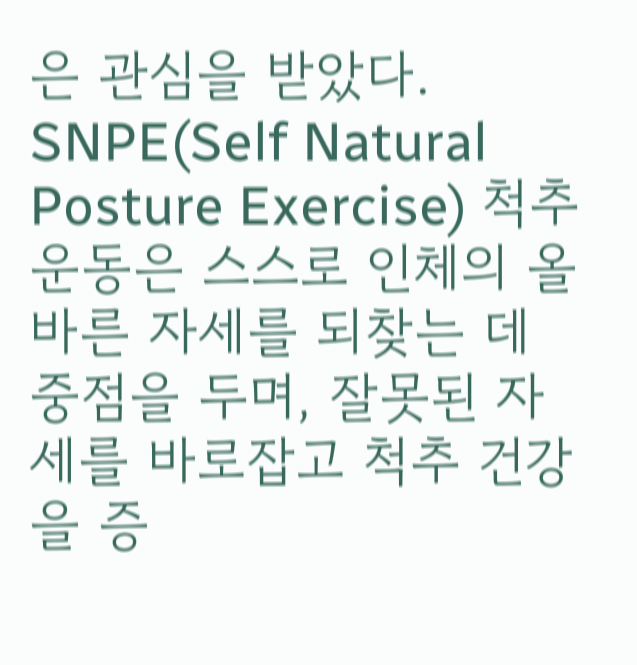은 관심을 받았다. SNPE(Self Natural Posture Exercise) 척추운동은 스스로 인체의 올바른 자세를 되찾는 데 중점을 두며, 잘못된 자세를 바로잡고 척추 건강을 증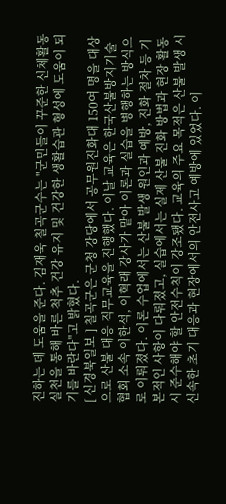진하는 데 도움을 준다. 김재욱 칠곡군수는 "군민들이 꾸준한 신체활동 실천을 통해 바른 척추 건강 유지 및 건강한 생활습관 형성에 도움이 되기를 바란다"고 밝혔다.
[ 신경북일보 ] 칠곡군은 군청 강당에서 공무원진화대 150여 명을 대상으로 산불 대응 직무교육을 진행했다. 이날 교육은 한국산불방지기술협회 소속 이한석, 이혁래 강사가 맡아 이론과 실습을 병행하는 방식으로 이뤄졌다. 이론 수업에서는 산불 발생 원인과 예방, 진화 절차 등 기본적인 사항이 다뤄졌고, 실습에서는 실제 산불 진화 방법과 현장 활동 시 준수해야 할 안전수칙이 강조됐다. 교육의 주요 목적은 산불 발생 시 신속한 초기 대응과 현장에서의 안전사고 예방에 있었다. 이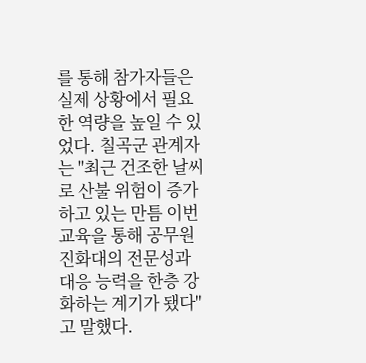를 통해 참가자들은 실제 상황에서 필요한 역량을 높일 수 있었다. 칠곡군 관계자는 "최근 건조한 날씨로 산불 위험이 증가하고 있는 만틈 이번 교육을 통해 공무원진화대의 전문성과 대응 능력을 한층 강화하는 계기가 됐다"고 말했다.